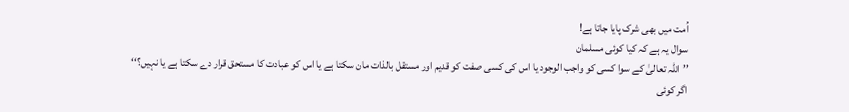اُمت میں بھی شرک پایا جاتا ہے!
سوال یہ ہے کہ کیا کوئی مسلمان
’’اللہ تعالیٰ کے سوا کسی کو واجب الوجود یا اس کی کسی صفت کو قدیم اور مستقل بالذات مان سکتا ہے یا اس کو عبادت کا مستحق قرار دے سکتا ہے یا نہیں؟‘‘
اگر کوئی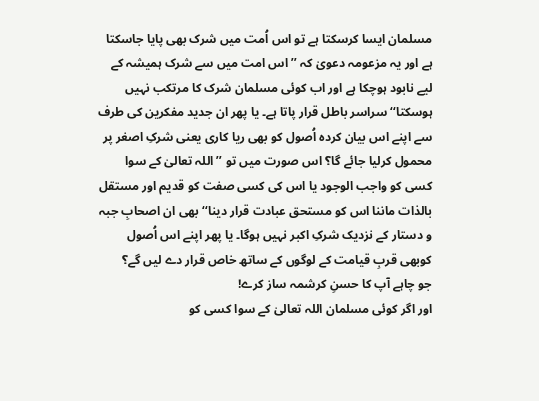مسلمان ایسا کرسکتا ہے تو اس اُمت میں شرک بھی پایا جاسکتا ہے اور یہ مزعومہ دعویٰ کہ ’’اس امت میں سے شرک ہمیشہ کے لیے نابود ہوچکا ہے اور اب کوئی مسلمان شرک کا مرتکب نہیں ہوسکتا‘‘ سراسر باطل قرار پاتا ہے۔ یا پھر ان جدید مفکرین کی طرف سے اپنے اس بیان کردہ اُصول کو بھی ریا کاری یعنی شرکِ اصغر پر محمول کرلیا جائے گا؟ اس صورت میں تو ’’اللہ تعالیٰ کے سوا کسی کو واجب الوجود یا اس کی کسی صفت کو قدیم اور مستقل بالذات ماننا اس کو مستحق عبادت قرار دینا‘‘ بھی ان اصحابِ جبہ و دستار کے نزدیک شرکِ اکبر نہیں ہوگا۔ یا پھر اپنے اس اُصول کوبھی قربِ قیامت کے لوگوں کے ساتھ خاص قرار دے لیں گے؟
جو چاہے آپ کا حسنِ کرشمہ ساز کرے!
اور اگر کوئی مسلمان اللہ تعالیٰ کے سوا کسی کو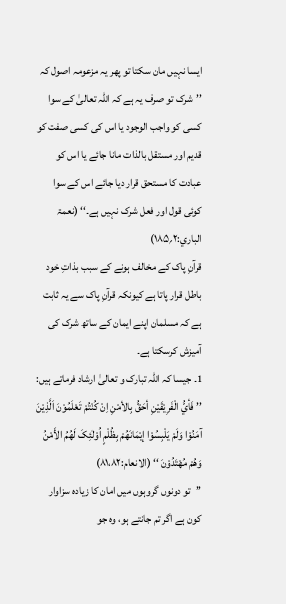ایسا نہیں مان سکتا تو پھر یہ مزعومہ اصول کہ
’’شرک تو صرف یہ ہے کہ اللہ تعالیٰ کے سوا کسی کو واجب الوجود یا اس کی کسی صفت کو قدیم اور مستقل بالذات مانا جائے یا اس کو عبادت کا مستحق قرار دیا جائے اس کے سوا کوئی قول اور فعل شرک نہیں ہے۔‘‘ (نعمۃ الباري:۲؍۱۸۵)
قرآنِ پاک کے مخالف ہونے کے سبب بذاتِ خود باطل قرار پاتا ہے کیونکہ قرآنِ پاک سے یہ ثابت ہے کہ مسلمان اپنے ایمان کے ساتھ شرک کی آمیزش کرسکتا ہے۔
1۔ جیسا کہ اللہ تبارک و تعالیٰ ارشاد فرماتے ہیں:
’’ فَأيُّ الْفَرِیْقَیْنِ أحَقُّ بِالأمْنِ اِنْ کُنْتُمْ تَعْلَمُوْنَ اَلَّذِیْنَ آمَنُوْا وَلَمْ یَلْبِسُوْا إیْمَانَھُمْ بِظُلْمٍ اُوْلٰئِکَ لَھُمُ الأَمْنُ وَھُمْ مُھْتَدُوْنَ ‘‘ (الانعام:۸۱،۸۲)
’’تو دونوں گروہوں میں امان کا زیادہ سزاوار کون ہے اگر تم جانتے ہو، وہ جو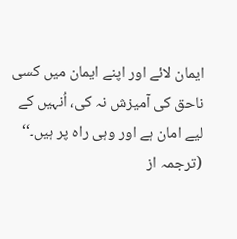ایمان لائے اور اپنے ایمان میں کسی ناحق کی آمیزش نہ کی، اُنہیں کے لیے امان ہے اور وہی راہ پر ہیں۔‘‘ (ترجمہ از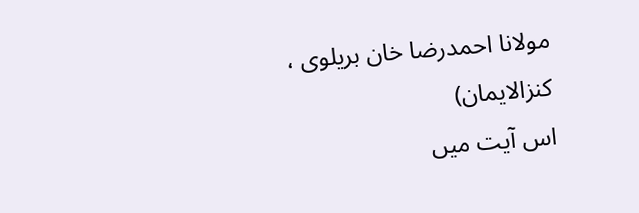مولانا احمدرضا خان بریلوی ، کنزالایمان)
اس آیت میں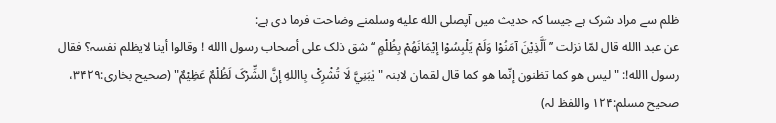ظلم سے مراد شرک ہے جیسا کہ حدیث میں آپصلى الله عليه وسلمنے وضاحت فرما دی ہے:
عن عبد االله قال لمّا نزلت ’’ اَلَّذِیْنَ آمَنُوْا وَلَمْ یَلْبِسُوْا إیْمَانَھُمْ بِظُلْمٍ ‘‘ شق ذلک علی أصحاب رسول االله ! وقالوا أینا لایظلم نفسہ؟ فقال رسول االله!: " لیس ھو کما تظنون إنّما ھو کما قال لقمان لابنہ " یٰبَنِيَّ لَا تُشْرِکْ بِااللهِ إنَّ الشِّرْکَ لَظُلْمٌ عَظِیْمٌ" (صحیح بخاری:۳۴۲۹، صحیح مسلم:۱۲۴ واللفظ لہ)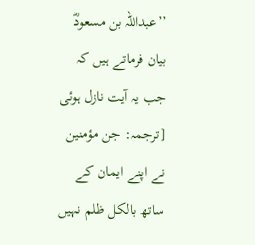’’عبداللہ بن مسعودؓ بیان فرماتے ہیں کہ جب یہ آیت نازل ہوئی [ترجمہ: جن مؤمنین نے اپنے ایمان کے ساتھ بالکل ظلم نہیں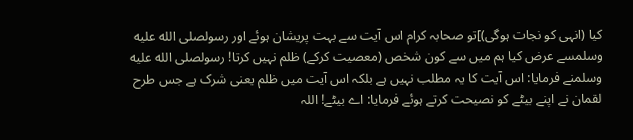کیا (انہی کو نجات ہوگی)]تو صحابہ کرام اس آیت سے بہت پریشان ہوئے اور رسولصلى الله عليه وسلمسے عرض کیا ہم میں سے کون شخص (معصیت کرکے) ظلم نہیں کرتا! رسولصلى الله عليه وسلمنے فرمایا: اس آیت کا یہ مطلب نہیں ہے بلکہ اس آیت میں ظلم یعنی شرک ہے جس طرح لقمان نے اپنے بیٹے کو نصیحت کرتے ہوئے فرمایا: اے بیٹے! اللہ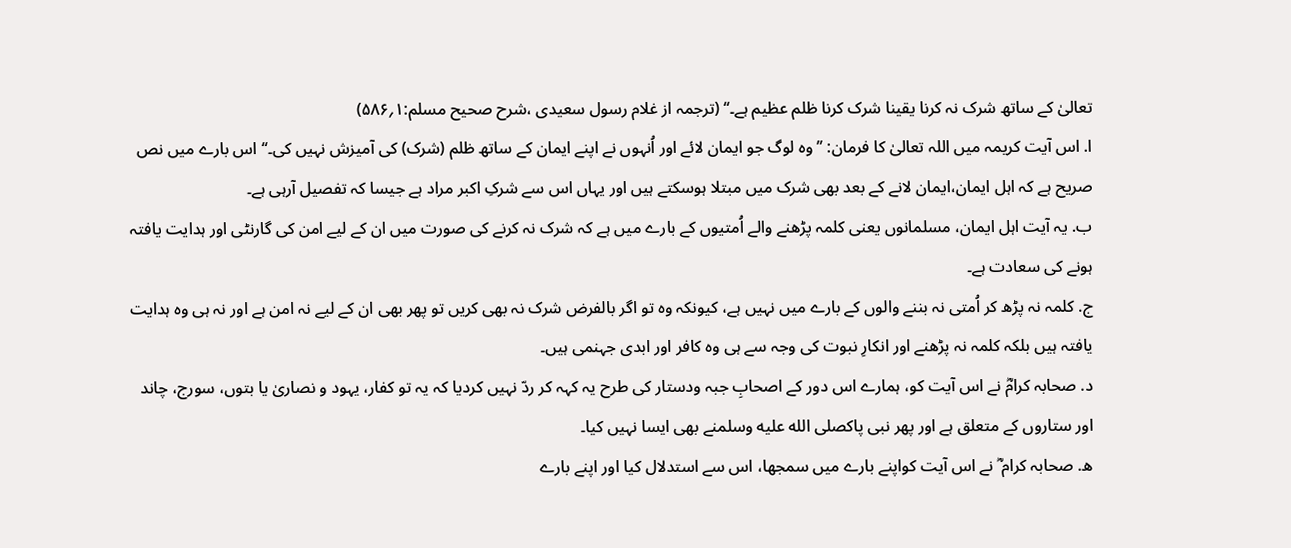تعالیٰ کے ساتھ شرک نہ کرنا یقینا شرک کرنا ظلم عظیم ہے۔‘‘ (ترجمہ از غلام رسول سعیدی ،شرح صحیح مسلم:۱؍۵۸۶)
ا. اس آیت کریمہ میں اللہ تعالیٰ کا فرمان: ’’وہ لوگ جو ایمان لائے اور اُنہوں نے اپنے ایمان کے ساتھ ظلم (شرک) کی آمیزش نہیں کی۔‘‘ اس بارے میں نص صریح ہے کہ اہل ایمان،ایمان لانے کے بعد بھی شرک میں مبتلا ہوسکتے ہیں اور یہاں اس سے شرکِ اکبر مراد ہے جیسا کہ تفصیل آرہی ہے۔
ب. یہ آیت اہل ایمان، مسلمانوں یعنی کلمہ پڑھنے والے اُمتیوں کے بارے میں ہے کہ شرک نہ کرنے کی صورت میں ان کے لیے امن کی گارنٹی اور ہدایت یافتہ ہونے کی سعادت ہے۔
ج. کلمہ نہ پڑھ کر اُمتی نہ بننے والوں کے بارے میں نہیں ہے، کیونکہ وہ تو اگر بالفرض شرک نہ بھی کریں تو پھر بھی ان کے لیے نہ امن ہے اور نہ ہی وہ ہدایت یافتہ ہیں بلکہ کلمہ نہ پڑھنے اور انکارِ نبوت کی وجہ سے ہی وہ کافر اور ابدی جہنمی ہیں۔
د. صحابہ کرامؓ نے اس آیت کو، ہمارے اس دور کے اصحابِ جبہ ودستار کی طرح یہ کہہ کر ردّ نہیں کردیا کہ یہ تو کفار، یہود و نصاریٰ یا بتوں، سورج، چاند اور ستاروں کے متعلق ہے اور پھر نبی پاکصلى الله عليه وسلمنے بھی ایسا نہیں کیا۔
ھ. صحابہ کرام ؓ نے اس آیت کواپنے بارے میں سمجھا، اس سے استدلال کیا اور اپنے بارے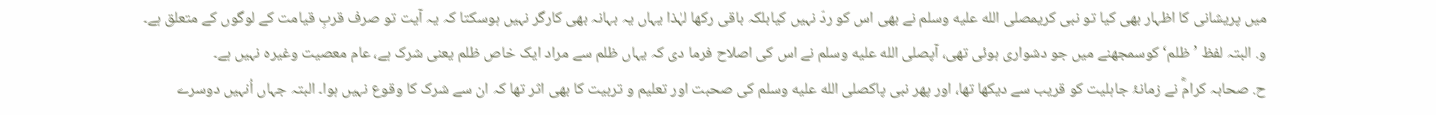میں پریشانی کا اظہار بھی کیا تو نبی کریمصلى الله عليه وسلم نے بھی اس کو ردّ نہیں کیابلکہ باقی رکھا لہٰذا یہاں یہ بہانہ بھی کارگر نہیں ہوسکتا کہ یہ آیت تو صرف قربِ قیامت کے لوگوں کے متعلق ہے۔
و. البتہ لفظ ’ظلم‘ کوسمجھنے میں جو دشواری ہوئی تھی، آپصلى الله عليه وسلم نے اس کی اصلاح فرما دی کہ یہاں ظلم سے مراد ایک خاص ظلم یعنی شرک ہے، عام معصیت وغیرہ نہیں ہے۔
ح. صحابہ کرامؓ نے زمانۂ جاہلیت کو قریب سے دیکھا تھا، اور پھر نبی پاکصلى الله عليه وسلم کی صحبت اور تعلیم و تربیت کا بھی اثر تھا کہ ان سے شرک کا وقوع نہیں ہوا۔ البتہ جہاں اُنہیں دوسرے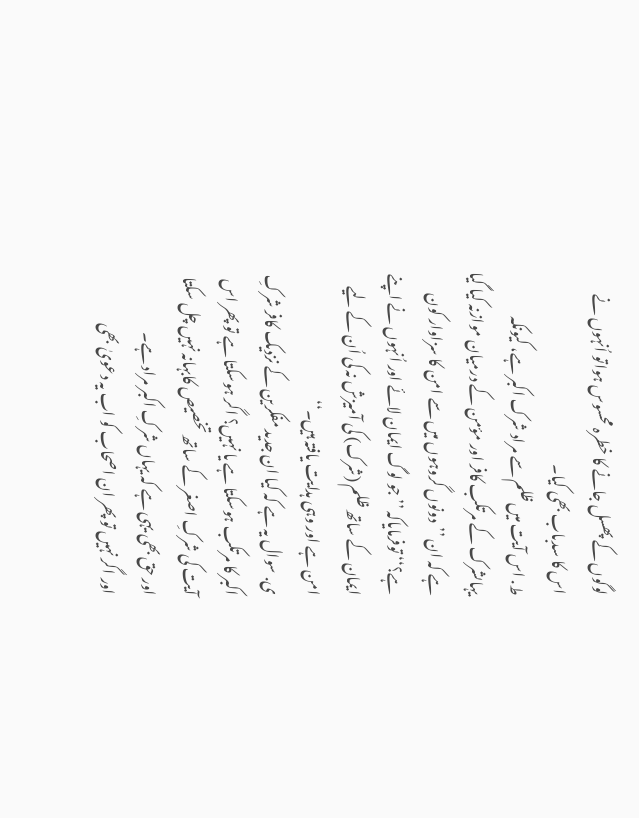لوگوں کے پھسل جانے کا خطرہ محسوس ہواتو اُنہوں نے اس کا سدباب بھی کیا۔
ط. اس آیت میں ظلم سے مراد شرک اکبر ہے، کیونکہ یہاںشرک کے مرتکب کافر اور مؤمن کے درمیان موازنہ کیا گیا ہے کہ ان ’’دونوں گروہوں میں سے امن کا سزاوار کون ہے؟‘‘ توفرمایاکہ ’’جو لوگ ایمان لائے اور اُنہوں نے اپنے ایمان کے ساتھ ظلم (شرک) کی آمیزش نہ کی اُن کے لیے امن ہے اور وہی ہدایت یافتہ ہیں۔‘‘
ی. سوال یہ ہے کہ کیا ان جدید مفکرین کے نزدیک کافر شرکِ اکبر کا مرتکب ہوسکتا ہے یا نہیں؟ اگر ہوسکتا ہے تو پھر اس آیت کی شرکِ اصغر کے ساتھ تخصیص کابہانہ نہیں چل سکتا اور حق بھی یہی ہے کہ یہاں شرکِ اکبر مراد ہے۔
اور اگر نہیں تو پھر ان اصحاب کو اب یہ دعویٰ بھی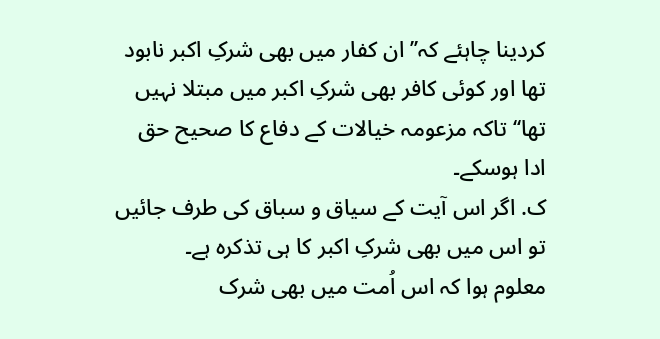کردینا چاہئے کہ’’ ان کفار میں بھی شرکِ اکبر نابود تھا اور کوئی کافر بھی شرکِ اکبر میں مبتلا نہیں تھا‘‘ تاکہ مزعومہ خیالات کے دفاع کا صحیح حق ادا ہوسکے۔
ک. اگر اس آیت کے سیاق و سباق کی طرف جائیں تو اس میں بھی شرکِ اکبر کا ہی تذکرہ ہے۔
معلوم ہوا کہ اس اُمت میں بھی شرک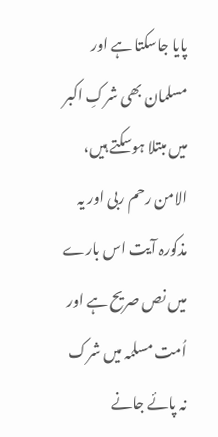پایا جاسکتا ہے اور مسلمان بھی شرکِ اکبر میں مبتلا ہوسکتے ہیں، الامن رحم ربی اور یہ مذکورہ آیت اس بارے میں نص صریح ہے اور اُمت مسلمہ میں شرک نہ پائے جانے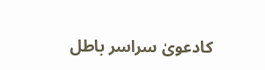کادعویٰ سراسر باطل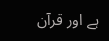ہے اور قرآن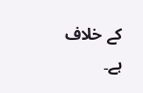کے خلاف ہے۔